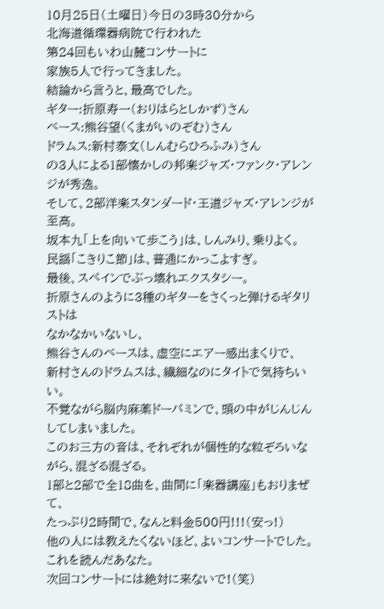10月25日(土曜日)今日の3時30分から
北海道循環器病院で行われた
第24回もいわ山麓コンサートに
家族5人で行ってきました。
結論から言うと、最高でした。
ギター:折原寿一(おりはらとしかず)さん
ベース:熊谷望(くまがいのぞむ)さん
ドラムス:新村泰文(しんむらひろふみ)さん
の3人による1部懐かしの邦楽ジャズ・ファンク・アレンジが秀逸。
そして、2部洋楽スタンダード・王道ジャズ・アレンジが至高。
坂本九「上を向いて歩こう」は、しんみり、乗りよく。
民謡「こきりこ節」は、普通にかっこよすぎ。
最後、スペインでぶっ壊れエクスタシー。
折原さんのように3種のギターをさくっと弾けるギタリストは
なかなかいないし、
熊谷さんのベースは、虚空にエアー感出まくりで、
新村さんのドラムスは、繊細なのにタイトで気持ちいい。
不覚ながら脳内麻薬ドーパミンで、頭の中がじんじんしてしまいました。
このお三方の音は、それぞれが個性的な粒ぞろいながら、混ざる混ざる。
1部と2部で全18曲を、曲間に「楽器講座」もおりまぜて、
たっぷり2時間で、なんと料金500円!!!(安っ!)
他の人には教えたくないほど、よいコンサートでした。
これを読んだあなた。
次回コンサートには絶対に来ないで!(笑)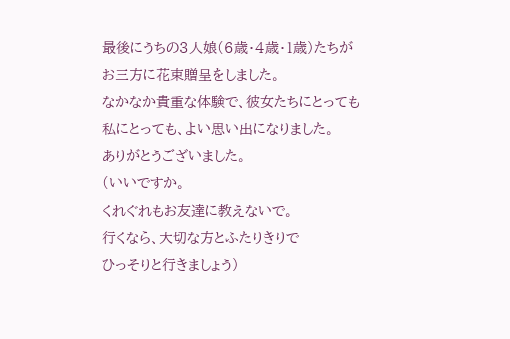最後にうちの3人娘(6歳・4歳・1歳)たちが
お三方に花束贈呈をしました。
なかなか貴重な体験で、彼女たちにとっても
私にとっても、よい思い出になりました。
ありがとうございました。
(いいですか。
くれぐれもお友達に教えないで。
行くなら、大切な方とふたりきりで
ひっそりと行きましょう)